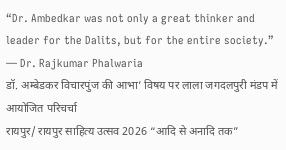“Dr. Ambedkar was not only a great thinker and leader for the Dalits, but for the entire society.” — Dr. Rajkumar Phalwaria
डॉ. अम्बेडकर विचारपुंज की आभा’ विषय पर लाला जगदलपुरी मंडप में आयोजित परिचर्चा
रायपुर/ रायपुर साहित्य उत्सव 2026 “आदि से अनादि तक”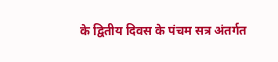के द्वितीय दिवस के पंचम सत्र अंतर्गत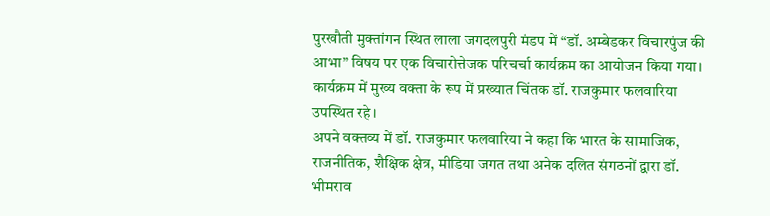पुरखौती मुक्तांगन स्थित लाला जगदलपुरी मंडप में “डॉ. अम्बेडकर विचारपुंज की आभा” विषय पर एक विचारोत्तेजक परिचर्चा कार्यक्रम का आयोजन किया गया। कार्यक्रम में मुख्य वक्ता के रूप में प्रख्यात चिंतक डॉ. राजकुमार फलवारिया उपस्थित रहे।
अपने वक्तव्य में डॉ. राजकुमार फलवारिया ने कहा कि भारत के सामाजिक, राजनीतिक, शैक्षिक क्षेत्र, मीडिया जगत तथा अनेक दलित संगठनों द्वारा डॉ. भीमराव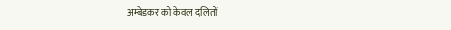अम्बेडकर को केवल दलितों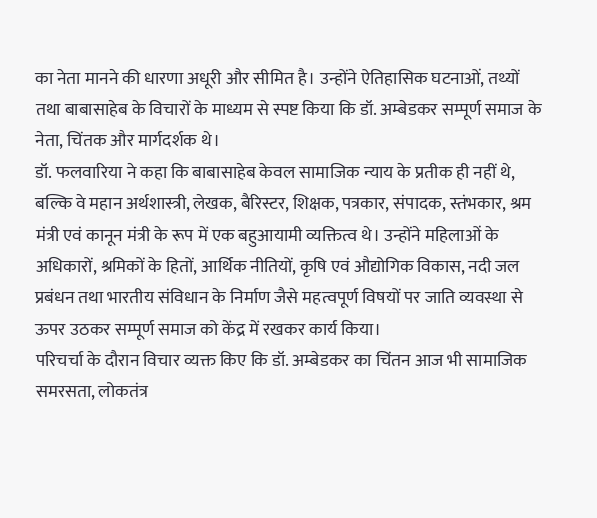का नेता मानने की धारणा अधूरी और सीमित है। उन्होंने ऐतिहासिक घटनाओं, तथ्यों तथा बाबासाहेब के विचारों के माध्यम से स्पष्ट किया कि डॉ. अम्बेडकर सम्पूर्ण समाज के नेता, चिंतक और मार्गदर्शक थे।
डॉ. फलवारिया ने कहा कि बाबासाहेब केवल सामाजिक न्याय के प्रतीक ही नहीं थे, बल्कि वे महान अर्थशास्त्री, लेखक, बैरिस्टर, शिक्षक, पत्रकार, संपादक, स्तंभकार, श्रम मंत्री एवं कानून मंत्री के रूप में एक बहुआयामी व्यक्तित्व थे। उन्होंने महिलाओं के अधिकारों, श्रमिकों के हितों, आर्थिक नीतियों, कृषि एवं औद्योगिक विकास, नदी जल प्रबंधन तथा भारतीय संविधान के निर्माण जैसे महत्वपूर्ण विषयों पर जाति व्यवस्था से ऊपर उठकर सम्पूर्ण समाज को केंद्र में रखकर कार्य किया।
परिचर्चा के दौरान विचार व्यक्त किए कि डॉ. अम्बेडकर का चिंतन आज भी सामाजिक समरसता, लोकतंत्र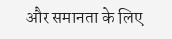और समानता के लिए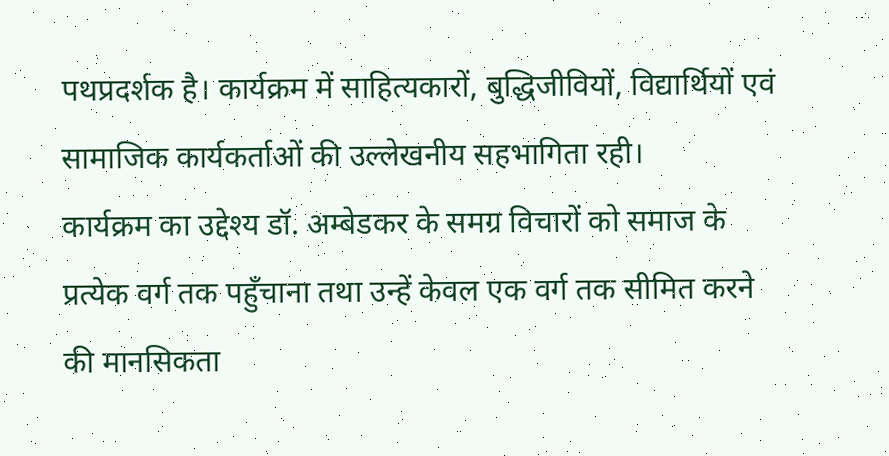पथप्रदर्शक है। कार्यक्रम में साहित्यकारों, बुद्धिजीवियों, विद्यार्थियों एवं सामाजिक कार्यकर्ताओं की उल्लेखनीय सहभागिता रही।
कार्यक्रम का उद्देश्य डॉ. अम्बेडकर के समग्र विचारों को समाज के प्रत्येक वर्ग तक पहुँचाना तथा उन्हें केवल एक वर्ग तक सीमित करने की मानसिकता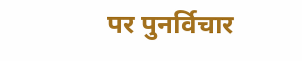पर पुनर्विचार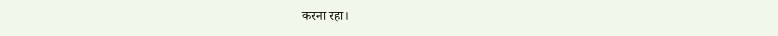करना रहा।